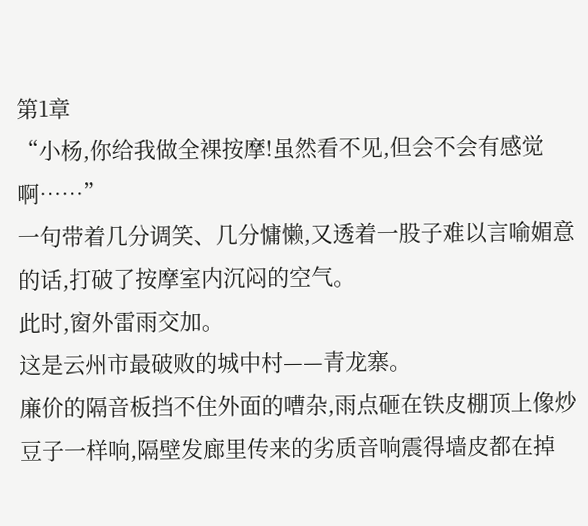第1章
“小杨,你给我做全裸按摩!虽然看不见,但会不会有感觉啊……”
一句带着几分调笑、几分慵懒,又透着一股子难以言喻媚意的话,打破了按摩室内沉闷的空气。
此时,窗外雷雨交加。
这是云州市最破败的城中村——青龙寨。
廉价的隔音板挡不住外面的嘈杂,雨点砸在铁皮棚顶上像炒豆子一样响,隔壁发廊里传来的劣质音响震得墙皮都在掉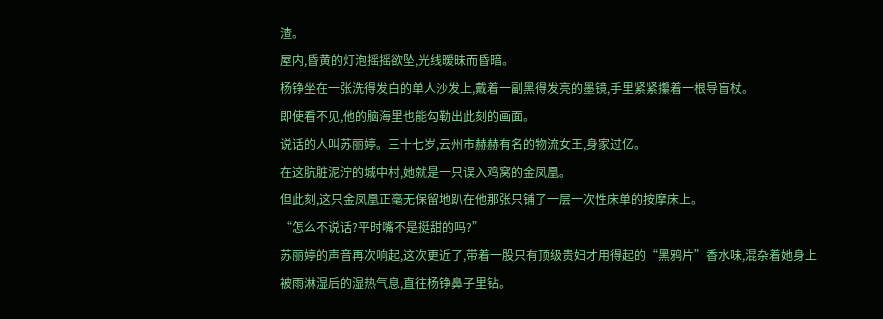渣。
屋内,昏黄的灯泡摇摇欲坠,光线暧昧而昏暗。
杨铮坐在一张洗得发白的单人沙发上,戴着一副黑得发亮的墨镜,手里紧紧攥着一根导盲杖。
即使看不见,他的脑海里也能勾勒出此刻的画面。
说话的人叫苏丽婷。三十七岁,云州市赫赫有名的物流女王,身家过亿。
在这肮脏泥泞的城中村,她就是一只误入鸡窝的金凤凰。
但此刻,这只金凤凰正毫无保留地趴在他那张只铺了一层一次性床单的按摩床上。
“怎么不说话?平时嘴不是挺甜的吗?”
苏丽婷的声音再次响起,这次更近了,带着一股只有顶级贵妇才用得起的“黑鸦片”香水味,混杂着她身上被雨淋湿后的湿热气息,直往杨铮鼻子里钻。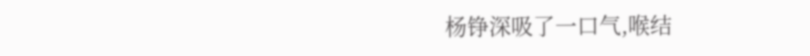杨铮深吸了一口气,喉结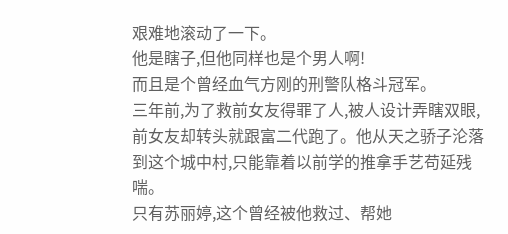艰难地滚动了一下。
他是瞎子,但他同样也是个男人啊!
而且是个曾经血气方刚的刑警队格斗冠军。
三年前,为了救前女友得罪了人,被人设计弄瞎双眼,前女友却转头就跟富二代跑了。他从天之骄子沦落到这个城中村,只能靠着以前学的推拿手艺苟延残喘。
只有苏丽婷,这个曾经被他救过、帮她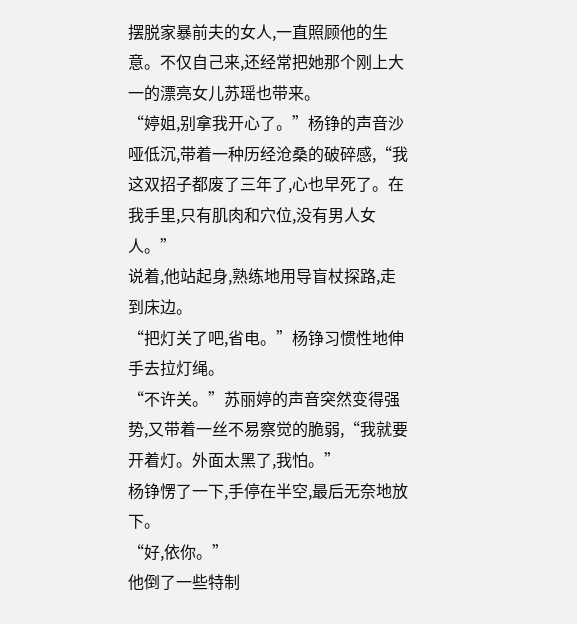摆脱家暴前夫的女人,一直照顾他的生意。不仅自己来,还经常把她那个刚上大一的漂亮女儿苏瑶也带来。
“婷姐,别拿我开心了。”杨铮的声音沙哑低沉,带着一种历经沧桑的破碎感,“我这双招子都废了三年了,心也早死了。在我手里,只有肌肉和穴位,没有男人女人。”
说着,他站起身,熟练地用导盲杖探路,走到床边。
“把灯关了吧,省电。”杨铮习惯性地伸手去拉灯绳。
“不许关。”苏丽婷的声音突然变得强势,又带着一丝不易察觉的脆弱,“我就要开着灯。外面太黑了,我怕。”
杨铮愣了一下,手停在半空,最后无奈地放下。
“好,依你。”
他倒了一些特制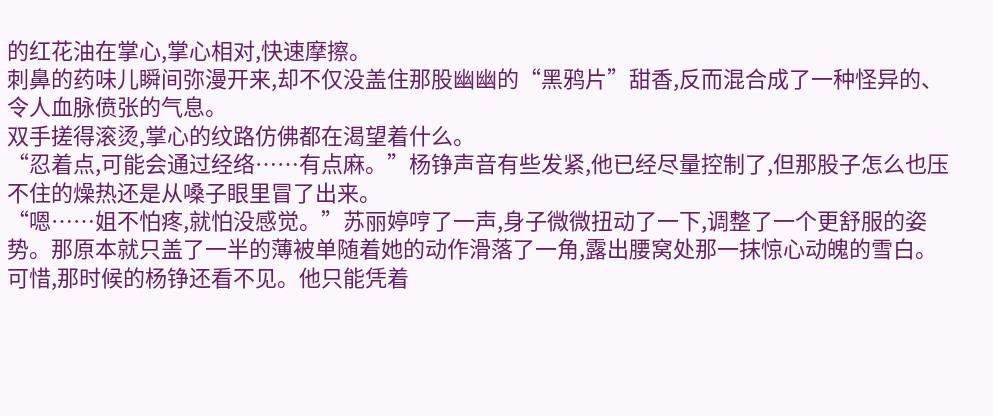的红花油在掌心,掌心相对,快速摩擦。
刺鼻的药味儿瞬间弥漫开来,却不仅没盖住那股幽幽的“黑鸦片”甜香,反而混合成了一种怪异的、令人血脉偾张的气息。
双手搓得滚烫,掌心的纹路仿佛都在渴望着什么。
“忍着点,可能会通过经络……有点麻。”杨铮声音有些发紧,他已经尽量控制了,但那股子怎么也压不住的燥热还是从嗓子眼里冒了出来。
“嗯……姐不怕疼,就怕没感觉。”苏丽婷哼了一声,身子微微扭动了一下,调整了一个更舒服的姿势。那原本就只盖了一半的薄被单随着她的动作滑落了一角,露出腰窝处那一抹惊心动魄的雪白。
可惜,那时候的杨铮还看不见。他只能凭着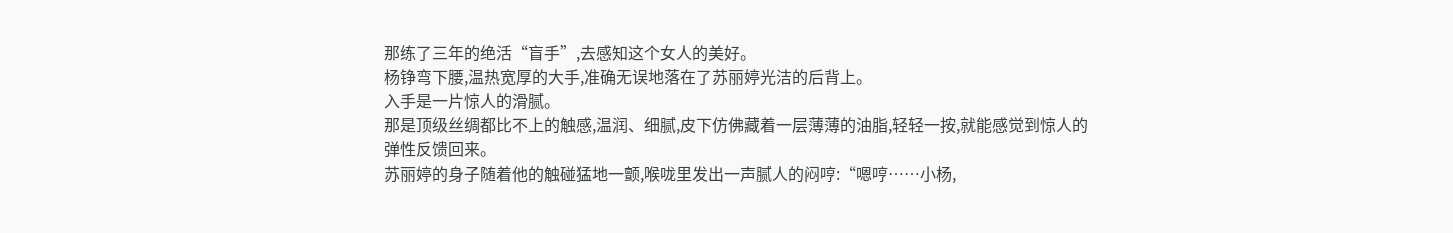那练了三年的绝活“盲手”,去感知这个女人的美好。
杨铮弯下腰,温热宽厚的大手,准确无误地落在了苏丽婷光洁的后背上。
入手是一片惊人的滑腻。
那是顶级丝绸都比不上的触感,温润、细腻,皮下仿佛藏着一层薄薄的油脂,轻轻一按,就能感觉到惊人的弹性反馈回来。
苏丽婷的身子随着他的触碰猛地一颤,喉咙里发出一声腻人的闷哼:“嗯哼……小杨,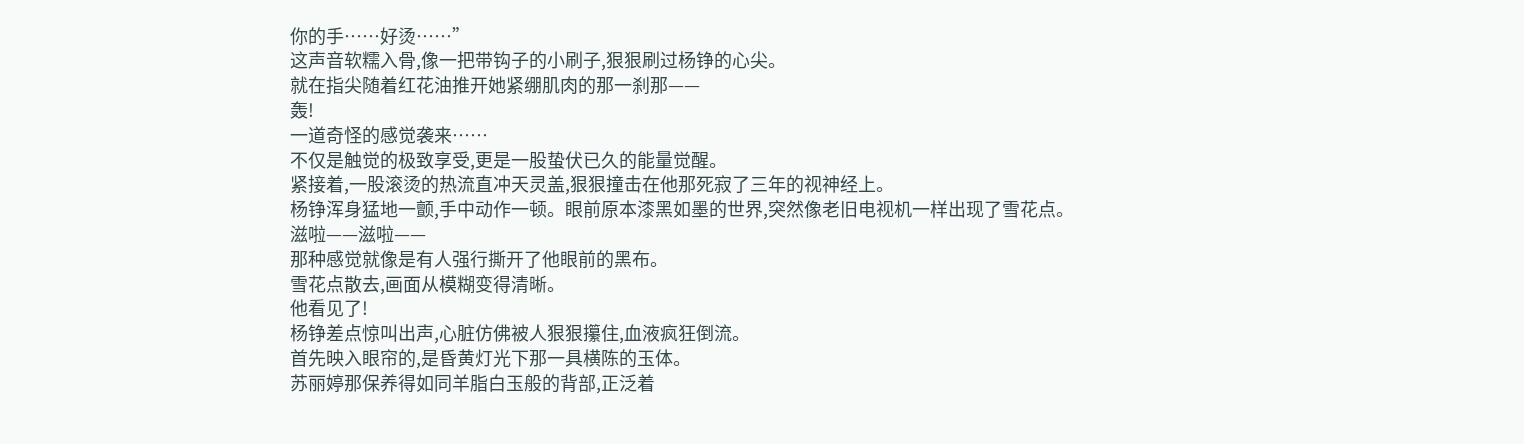你的手……好烫……”
这声音软糯入骨,像一把带钩子的小刷子,狠狠刷过杨铮的心尖。
就在指尖随着红花油推开她紧绷肌肉的那一刹那——
轰!
一道奇怪的感觉袭来……
不仅是触觉的极致享受,更是一股蛰伏已久的能量觉醒。
紧接着,一股滚烫的热流直冲天灵盖,狠狠撞击在他那死寂了三年的视神经上。
杨铮浑身猛地一颤,手中动作一顿。眼前原本漆黑如墨的世界,突然像老旧电视机一样出现了雪花点。
滋啦——滋啦——
那种感觉就像是有人强行撕开了他眼前的黑布。
雪花点散去,画面从模糊变得清晰。
他看见了!
杨铮差点惊叫出声,心脏仿佛被人狠狠攥住,血液疯狂倒流。
首先映入眼帘的,是昏黄灯光下那一具横陈的玉体。
苏丽婷那保养得如同羊脂白玉般的背部,正泛着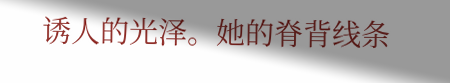诱人的光泽。她的脊背线条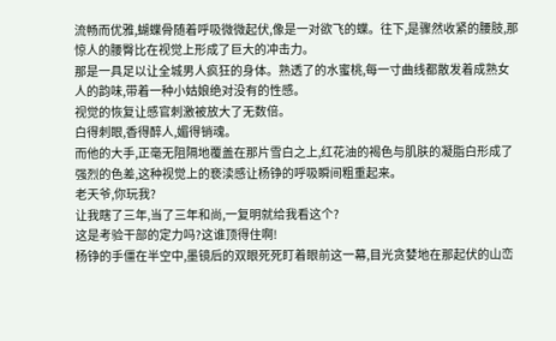流畅而优雅,蝴蝶骨随着呼吸微微起伏,像是一对欲飞的蝶。往下,是骤然收紧的腰肢,那惊人的腰臀比在视觉上形成了巨大的冲击力。
那是一具足以让全城男人疯狂的身体。熟透了的水蜜桃,每一寸曲线都散发着成熟女人的韵味,带着一种小姑娘绝对没有的性感。
视觉的恢复让感官刺激被放大了无数倍。
白得刺眼,香得醉人,媚得销魂。
而他的大手,正毫无阻隔地覆盖在那片雪白之上,红花油的褐色与肌肤的凝脂白形成了强烈的色差,这种视觉上的亵渎感让杨铮的呼吸瞬间粗重起来。
老天爷,你玩我?
让我瞎了三年,当了三年和尚,一复明就给我看这个?
这是考验干部的定力吗?这谁顶得住啊!
杨铮的手僵在半空中,墨镜后的双眼死死盯着眼前这一幕,目光贪婪地在那起伏的山峦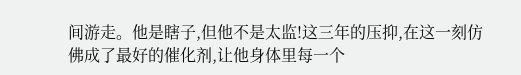间游走。他是瞎子,但他不是太监!这三年的压抑,在这一刻仿佛成了最好的催化剂,让他身体里每一个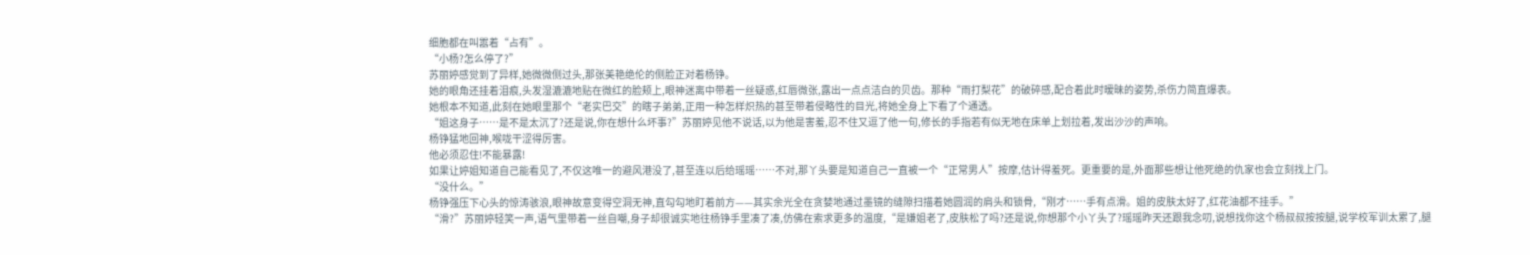细胞都在叫嚣着“占有”。
“小杨?怎么停了?”
苏丽婷感觉到了异样,她微微侧过头,那张美艳绝伦的侧脸正对着杨铮。
她的眼角还挂着泪痕,头发湿漉漉地贴在微红的脸颊上,眼神迷离中带着一丝疑惑,红唇微张,露出一点点洁白的贝齿。那种“雨打梨花”的破碎感,配合着此时暧昧的姿势,杀伤力简直爆表。
她根本不知道,此刻在她眼里那个“老实巴交”的瞎子弟弟,正用一种怎样炽热的甚至带着侵略性的目光,将她全身上下看了个通透。
“姐这身子……是不是太沉了?还是说,你在想什么坏事?”苏丽婷见他不说话,以为他是害羞,忍不住又逗了他一句,修长的手指若有似无地在床单上划拉着,发出沙沙的声响。
杨铮猛地回神,喉咙干涩得厉害。
他必须忍住!不能暴露!
如果让婷姐知道自己能看见了,不仅这唯一的避风港没了,甚至连以后给瑶瑶……不对,那丫头要是知道自己一直被一个“正常男人”按摩,估计得羞死。更重要的是,外面那些想让他死绝的仇家也会立刻找上门。
“没什么。”
杨铮强压下心头的惊涛骇浪,眼神故意变得空洞无神,直勾勾地盯着前方——其实余光全在贪婪地通过墨镜的缝隙扫描着她圆润的肩头和锁骨,“刚才……手有点滑。姐的皮肤太好了,红花油都不挂手。”
“滑?”苏丽婷轻笑一声,语气里带着一丝自嘲,身子却很诚实地往杨铮手里凑了凑,仿佛在索求更多的温度,“是嫌姐老了,皮肤松了吗?还是说,你想那个小丫头了?瑶瑶昨天还跟我念叨,说想找你这个杨叔叔按按腿,说学校军训太累了,腿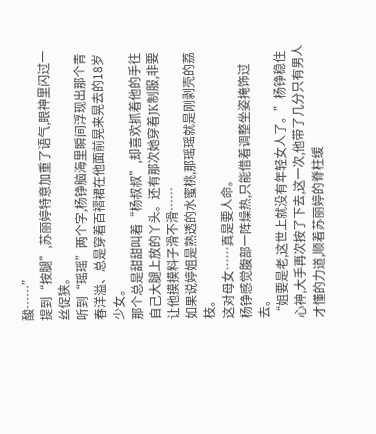酸……”
提到“按腿”,苏丽婷特意加重了语气,眼神里闪过一丝促狭。
听到“瑶瑶”两个字,杨铮脑海里瞬间浮现出那个青春洋溢、总是穿着百褶裙在他面前晃来晃去的18岁少女。
那个总是甜甜叫着“杨叔叔”,却喜欢抓着他的手往自己大腿上放的丫头。还有那次她穿着JK制服,非要让他摸摸料子滑不滑……
如果说婷姐是熟透的水蜜桃,那瑶瑶就是刚剥壳的荔枝。
这对母女……真是要人命。
杨铮感觉腹部一阵燥热,只能借着调整坐姿掩饰过去。
“姐要是老,这世上就没有年轻女人了。”杨铮稳住心神,大手再次按了下去,这一次,他带了几分只有男人才懂的力道,顺着苏丽婷的脊柱缓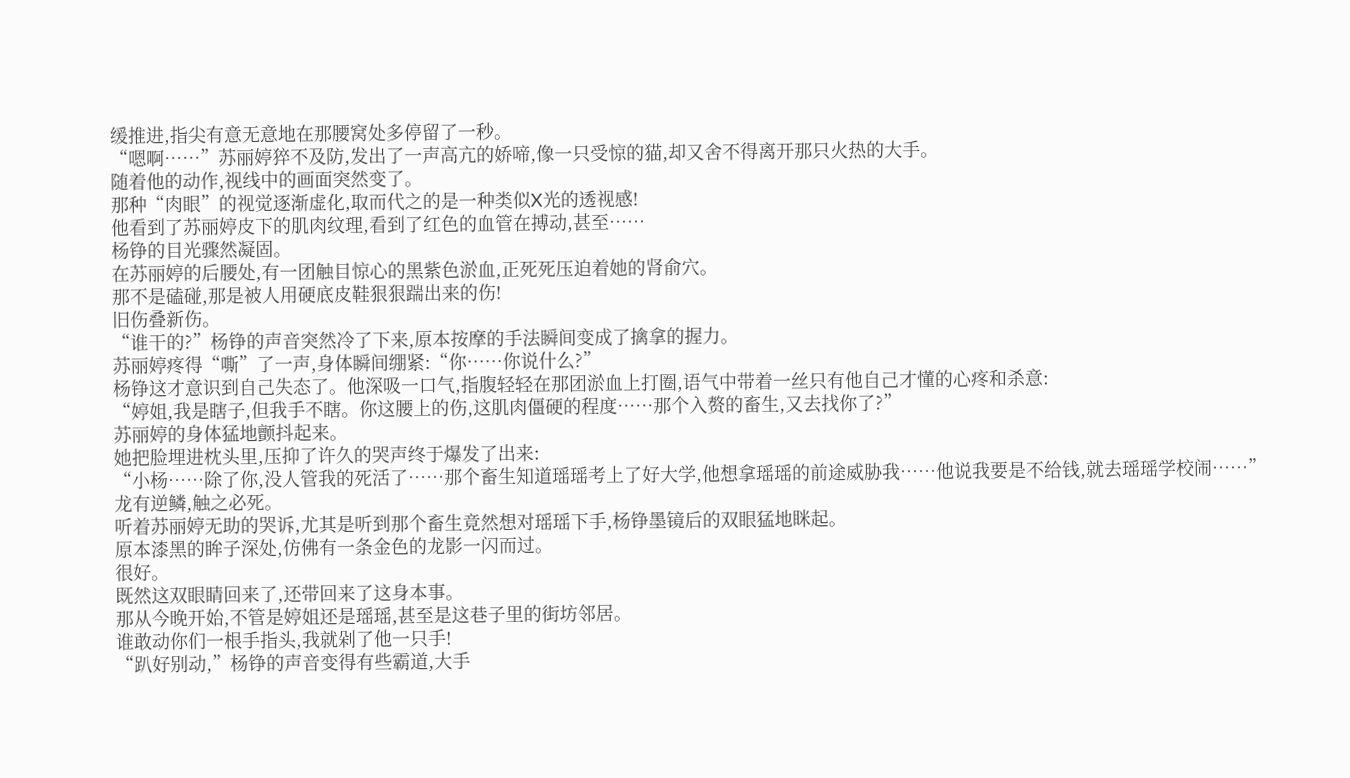缓推进,指尖有意无意地在那腰窝处多停留了一秒。
“嗯啊……”苏丽婷猝不及防,发出了一声高亢的娇啼,像一只受惊的猫,却又舍不得离开那只火热的大手。
随着他的动作,视线中的画面突然变了。
那种“肉眼”的视觉逐渐虚化,取而代之的是一种类似X光的透视感!
他看到了苏丽婷皮下的肌肉纹理,看到了红色的血管在搏动,甚至……
杨铮的目光骤然凝固。
在苏丽婷的后腰处,有一团触目惊心的黑紫色淤血,正死死压迫着她的肾俞穴。
那不是磕碰,那是被人用硬底皮鞋狠狠踹出来的伤!
旧伤叠新伤。
“谁干的?”杨铮的声音突然冷了下来,原本按摩的手法瞬间变成了擒拿的握力。
苏丽婷疼得“嘶”了一声,身体瞬间绷紧:“你……你说什么?”
杨铮这才意识到自己失态了。他深吸一口气,指腹轻轻在那团淤血上打圈,语气中带着一丝只有他自己才懂的心疼和杀意:
“婷姐,我是瞎子,但我手不瞎。你这腰上的伤,这肌肉僵硬的程度……那个入赘的畜生,又去找你了?”
苏丽婷的身体猛地颤抖起来。
她把脸埋进枕头里,压抑了许久的哭声终于爆发了出来:
“小杨……除了你,没人管我的死活了……那个畜生知道瑶瑶考上了好大学,他想拿瑶瑶的前途威胁我……他说我要是不给钱,就去瑶瑶学校闹……”
龙有逆鳞,触之必死。
听着苏丽婷无助的哭诉,尤其是听到那个畜生竟然想对瑶瑶下手,杨铮墨镜后的双眼猛地眯起。
原本漆黑的眸子深处,仿佛有一条金色的龙影一闪而过。
很好。
既然这双眼睛回来了,还带回来了这身本事。
那从今晚开始,不管是婷姐还是瑶瑶,甚至是这巷子里的街坊邻居。
谁敢动你们一根手指头,我就剁了他一只手!
“趴好别动,”杨铮的声音变得有些霸道,大手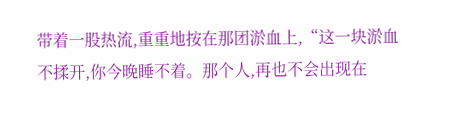带着一股热流,重重地按在那团淤血上,“这一块淤血不揉开,你今晚睡不着。那个人,再也不会出现在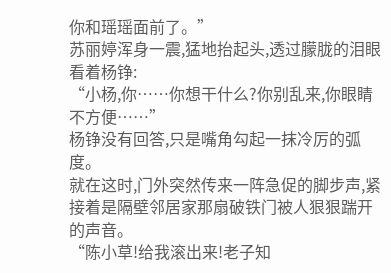你和瑶瑶面前了。”
苏丽婷浑身一震,猛地抬起头,透过朦胧的泪眼看着杨铮:
“小杨,你……你想干什么?你别乱来,你眼睛不方便……”
杨铮没有回答,只是嘴角勾起一抹冷厉的弧度。
就在这时,门外突然传来一阵急促的脚步声,紧接着是隔壁邻居家那扇破铁门被人狠狠踹开的声音。
“陈小草!给我滚出来!老子知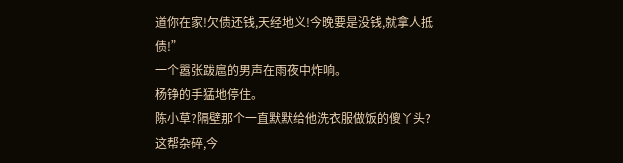道你在家!欠债还钱,天经地义!今晚要是没钱,就拿人抵债!”
一个嚣张跋扈的男声在雨夜中炸响。
杨铮的手猛地停住。
陈小草?隔壁那个一直默默给他洗衣服做饭的傻丫头?
这帮杂碎,今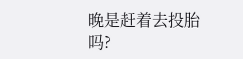晚是赶着去投胎吗?